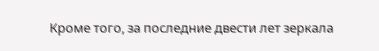Кроме того, за последние двести лет зеркала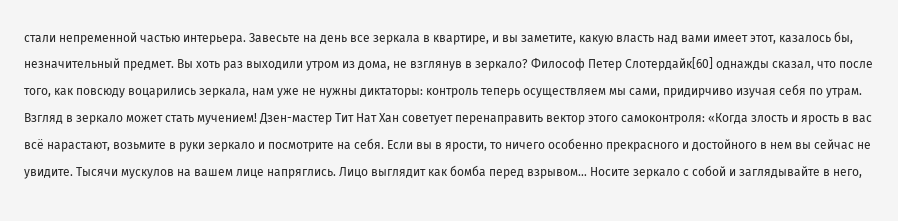стали непременной частью интерьера. Завесьте на день все зеркала в квартире, и вы заметите, какую власть над вами имеет этот, казалось бы, незначительный предмет. Вы хоть раз выходили утром из дома, не взглянув в зеркало? Философ Петер Слотердайк[60] однажды сказал, что после того, как повсюду воцарились зеркала, нам уже не нужны диктаторы: контроль теперь осуществляем мы сами, придирчиво изучая себя по утрам. Взгляд в зеркало может стать мучением! Дзен-мастер Тит Нат Хан советует перенаправить вектор этого самоконтроля: «Когда злость и ярость в вас всё нарастают, возьмите в руки зеркало и посмотрите на себя. Если вы в ярости, то ничего особенно прекрасного и достойного в нем вы сейчас не увидите. Тысячи мускулов на вашем лице напряглись. Лицо выглядит как бомба перед взрывом… Носите зеркало с собой и заглядывайте в него,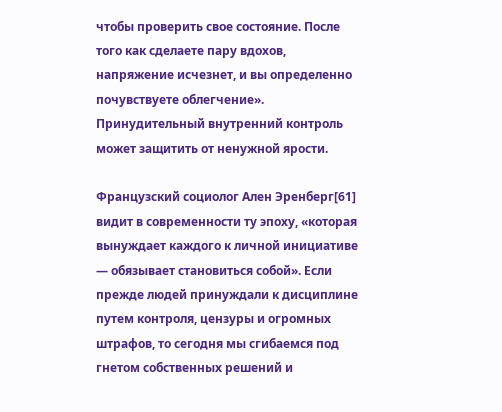чтобы проверить свое состояние. После того как сделаете пару вдохов, напряжение исчезнет, и вы определенно почувствуете облегчение». Принудительный внутренний контроль может защитить от ненужной ярости.

Французский социолог Ален Эренберг[61] видит в современности ту эпоху, «которая вынуждает каждого к личной инициативе — обязывает становиться собой». Если прежде людей принуждали к дисциплине путем контроля, цензуры и огромных штрафов, то сегодня мы сгибаемся под гнетом собственных решений и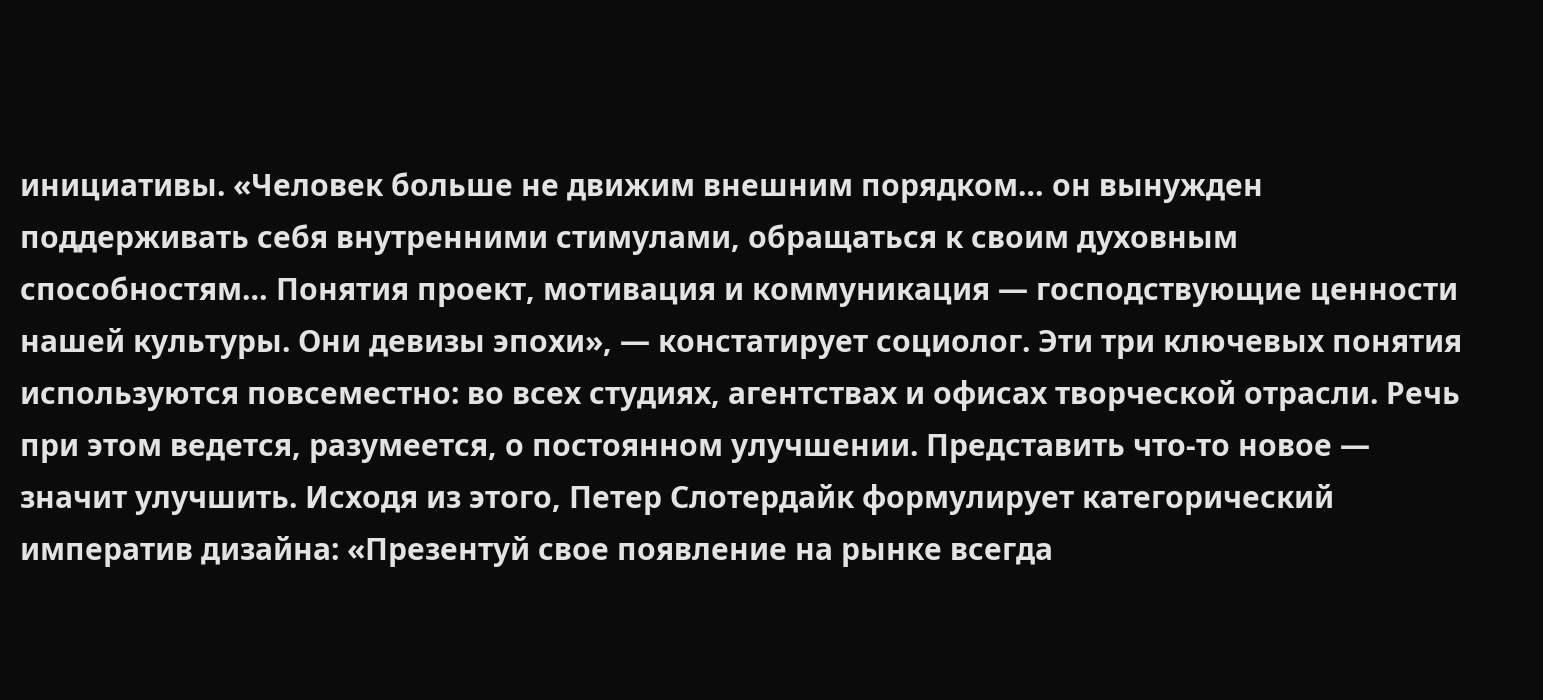инициативы. «Человек больше не движим внешним порядком… он вынужден поддерживать себя внутренними стимулами, обращаться к своим духовным способностям… Понятия проект, мотивация и коммуникация — господствующие ценности нашей культуры. Они девизы эпохи», — констатирует социолог. Эти три ключевых понятия используются повсеместно: во всех студиях, агентствах и офисах творческой отрасли. Речь при этом ведется, разумеется, о постоянном улучшении. Представить что-то новое — значит улучшить. Исходя из этого, Петер Слотердайк формулирует категорический императив дизайна: «Презентуй свое появление на рынке всегда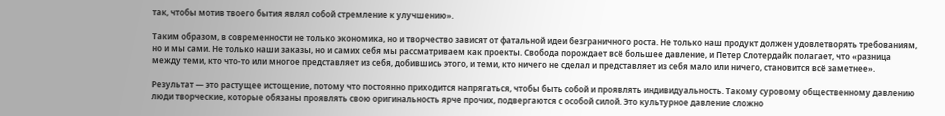так, чтобы мотив твоего бытия являл собой стремление к улучшению».

Таким образом, в современности не только экономика, но и творчество зависят от фатальной идеи безграничного роста. Не только наш продукт должен удовлетворять требованиям, но и мы сами. Не только наши заказы, но и самих себя мы рассматриваем как проекты. Свобода порождает всё большее давление, и Петер Слотердайк полагает, что «разница между теми, кто что-то или многое представляет из себя, добившись этого, и теми, кто ничего не сделал и представляет из себя мало или ничего, становится всё заметнее».

Результат — это растущее истощение, потому что постоянно приходится напрягаться, чтобы быть собой и проявлять индивидуальность. Такому суровому общественному давлению люди творческие, которые обязаны проявлять свою оригинальность ярче прочих, подвергаются с особой силой. Это культурное давление сложно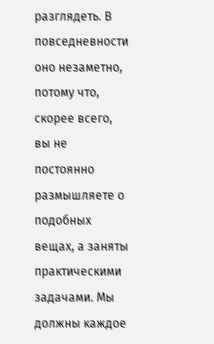разглядеть. В повседневности оно незаметно, потому что, скорее всего, вы не постоянно размышляете о подобных вещах, а заняты практическими задачами. Мы должны каждое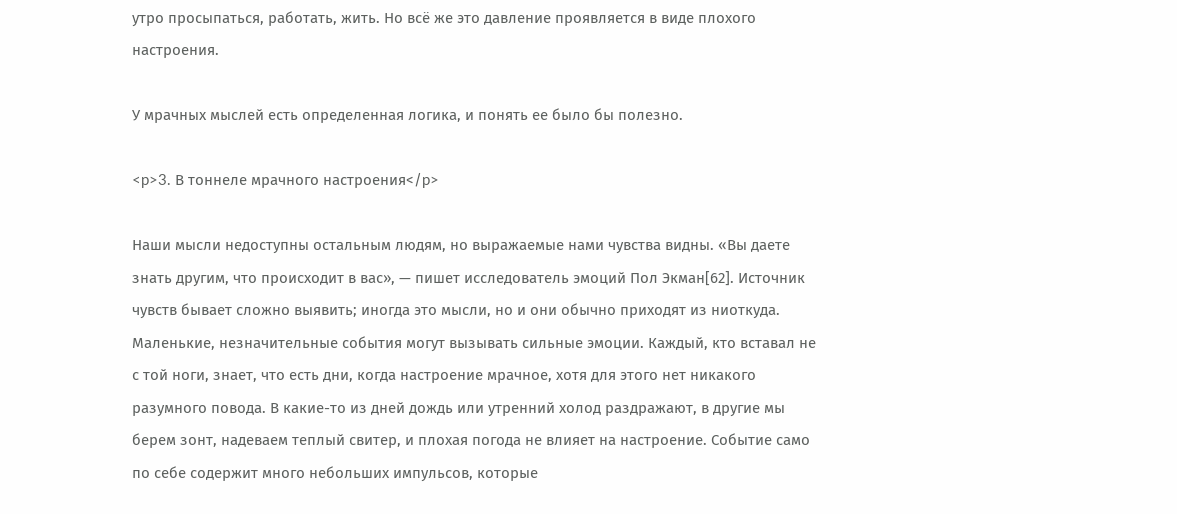утро просыпаться, работать, жить. Но всё же это давление проявляется в виде плохого настроения.

У мрачных мыслей есть определенная логика, и понять ее было бы полезно.

<p>3. В тоннеле мрачного настроения</p>

Наши мысли недоступны остальным людям, но выражаемые нами чувства видны. «Вы даете знать другим, что происходит в вас», — пишет исследователь эмоций Пол Экман[62]. Источник чувств бывает сложно выявить; иногда это мысли, но и они обычно приходят из ниоткуда. Маленькие, незначительные события могут вызывать сильные эмоции. Каждый, кто вставал не с той ноги, знает, что есть дни, когда настроение мрачное, хотя для этого нет никакого разумного повода. В какие-то из дней дождь или утренний холод раздражают, в другие мы берем зонт, надеваем теплый свитер, и плохая погода не влияет на настроение. Событие само по себе содержит много небольших импульсов, которые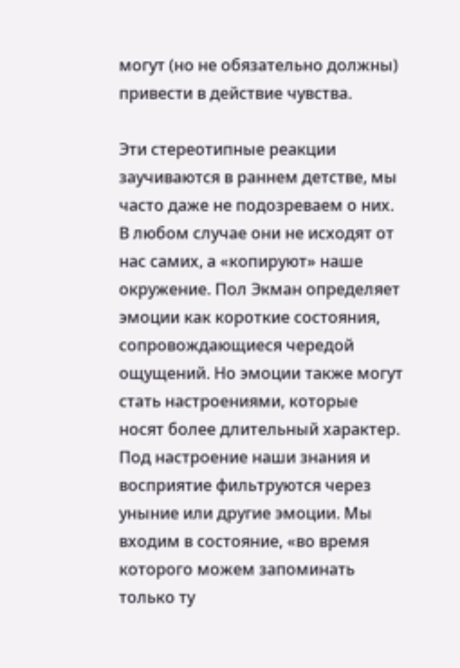могут (но не обязательно должны) привести в действие чувства.

Эти стереотипные реакции заучиваются в раннем детстве, мы часто даже не подозреваем о них. В любом случае они не исходят от нас самих, а «копируют» наше окружение. Пол Экман определяет эмоции как короткие состояния, сопровождающиеся чередой ощущений. Но эмоции также могут стать настроениями, которые носят более длительный характер. Под настроение наши знания и восприятие фильтруются через уныние или другие эмоции. Мы входим в состояние, «во время которого можем запоминать только ту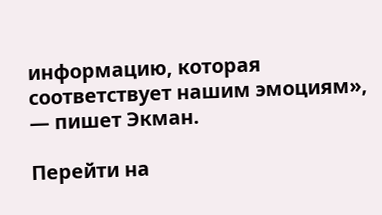информацию, которая соответствует нашим эмоциям», — пишет Экман.

Перейти на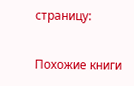страницу:

Похожие книги